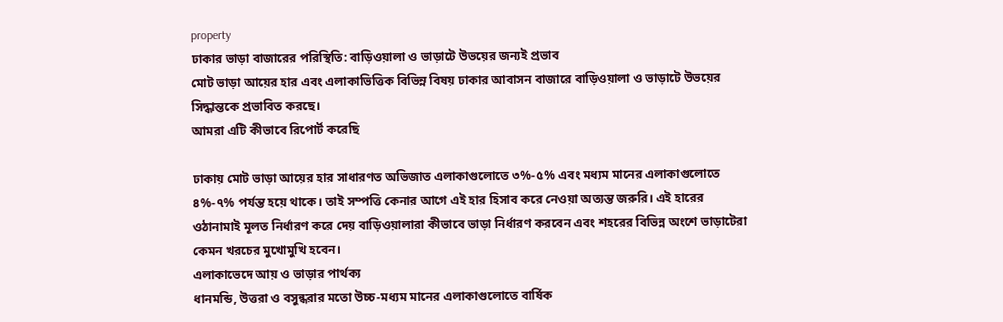property
ঢাকার ভাড়া বাজারের পরিস্থিতি: বাড়িওয়ালা ও ভাড়াটে উভয়ের জন্যই প্রভাব
মোট ভাড়া আয়ের হার এবং এলাকাভিত্তিক বিভিন্ন বিষয় ঢাকার আবাসন বাজারে বাড়িওয়ালা ও ভাড়াটে উভয়ের সিদ্ধান্তকে প্রভাবিত করছে।
আমরা এটি কীভাবে রিপোর্ট করেছি

ঢাকায় মোট ভাড়া আয়ের হার সাধারণত অভিজাত এলাকাগুলোতে ৩%-৫% এবং মধ্যম মানের এলাকাগুলোতে ৪%-৭% পর্যন্ত হয়ে থাকে। তাই সম্পত্তি কেনার আগে এই হার হিসাব করে নেওয়া অত্যন্ত জরুরি। এই হারের ওঠানামাই মূলত নির্ধারণ করে দেয় বাড়িওয়ালারা কীভাবে ভাড়া নির্ধারণ করবেন এবং শহরের বিভিন্ন অংশে ভাড়াটেরা কেমন খরচের মুখোমুখি হবেন।
এলাকাভেদে আয় ও ভাড়ার পার্থক্য
ধানমন্ডি, উত্তরা ও বসুন্ধরার মতো উচ্চ-মধ্যম মানের এলাকাগুলোতে বার্ষিক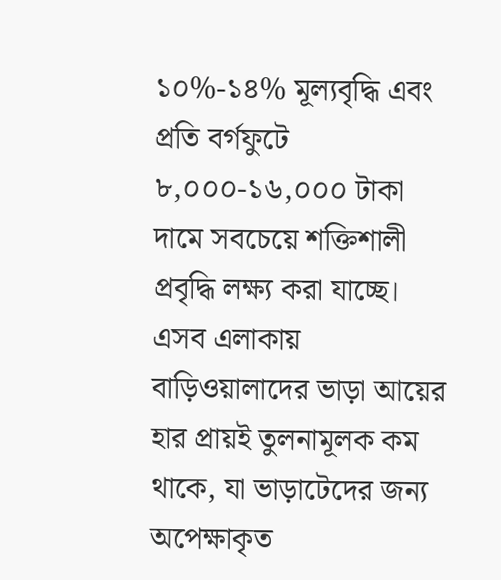১০%-১৪% মূল্যবৃদ্ধি এবং প্রতি বর্গফুটে ৮,০০০-১৬,০০০ টাকা দামে সবচেয়ে শক্তিশালী প্রবৃদ্ধি লক্ষ্য করা যাচ্ছে। এসব এলাকায় বাড়িওয়ালাদের ভাড়া আয়ের হার প্রায়ই তুলনামূলক কম থাকে, যা ভাড়াটেদের জন্য অপেক্ষাকৃত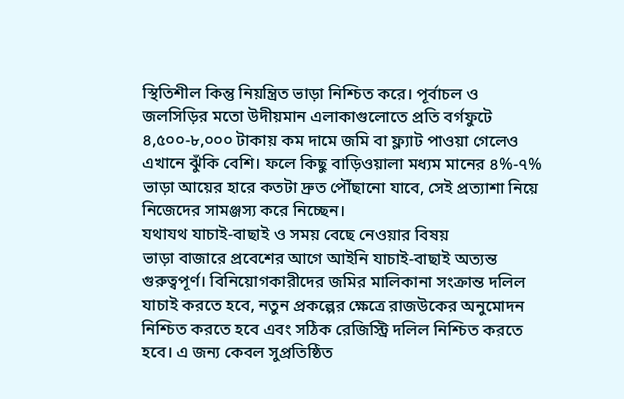স্থিতিশীল কিন্তু নিয়ন্ত্রিত ভাড়া নিশ্চিত করে। পূর্বাচল ও জলসিড়ির মতো উদীয়মান এলাকাগুলোতে প্রতি বর্গফুটে ৪,৫০০-৮,০০০ টাকায় কম দামে জমি বা ফ্ল্যাট পাওয়া গেলেও এখানে ঝুঁকি বেশি। ফলে কিছু বাড়িওয়ালা মধ্যম মানের ৪%-৭% ভাড়া আয়ের হারে কতটা দ্রুত পৌঁছানো যাবে, সেই প্রত্যাশা নিয়ে নিজেদের সামঞ্জস্য করে নিচ্ছেন।
যথাযথ যাচাই-বাছাই ও সময় বেছে নেওয়ার বিষয়
ভাড়া বাজারে প্রবেশের আগে আইনি যাচাই-বাছাই অত্যন্ত গুরুত্বপূর্ণ। বিনিয়োগকারীদের জমির মালিকানা সংক্রান্ত দলিল যাচাই করতে হবে, নতুন প্রকল্পের ক্ষেত্রে রাজউকের অনুমোদন নিশ্চিত করতে হবে এবং সঠিক রেজিস্ট্রি দলিল নিশ্চিত করতে হবে। এ জন্য কেবল সুপ্রতিষ্ঠিত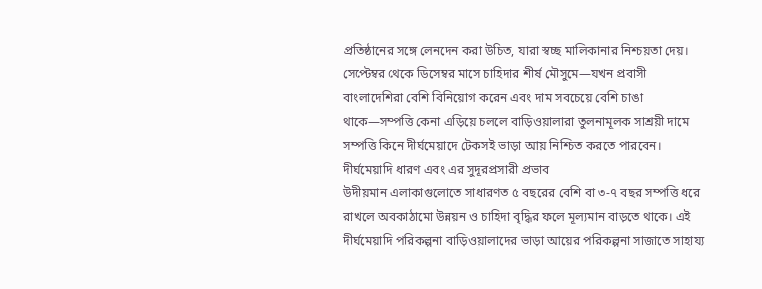প্রতিষ্ঠানের সঙ্গে লেনদেন করা উচিত, যারা স্বচ্ছ মালিকানার নিশ্চয়তা দেয়। সেপ্টেম্বর থেকে ডিসেম্বর মাসে চাহিদার শীর্ষ মৌসুমে—যখন প্রবাসী বাংলাদেশিরা বেশি বিনিয়োগ করেন এবং দাম সবচেয়ে বেশি চাঙা থাকে—সম্পত্তি কেনা এড়িয়ে চললে বাড়িওয়ালারা তুলনামূলক সাশ্রয়ী দামে সম্পত্তি কিনে দীর্ঘমেয়াদে টেকসই ভাড়া আয় নিশ্চিত করতে পারবেন।
দীর্ঘমেয়াদি ধারণ এবং এর সুদূরপ্রসারী প্রভাব
উদীয়মান এলাকাগুলোতে সাধারণত ৫ বছরের বেশি বা ৩-৭ বছর সম্পত্তি ধরে রাখলে অবকাঠামো উন্নয়ন ও চাহিদা বৃদ্ধির ফলে মূল্যমান বাড়তে থাকে। এই দীর্ঘমেয়াদি পরিকল্পনা বাড়িওয়ালাদের ভাড়া আয়ের পরিকল্পনা সাজাতে সাহায্য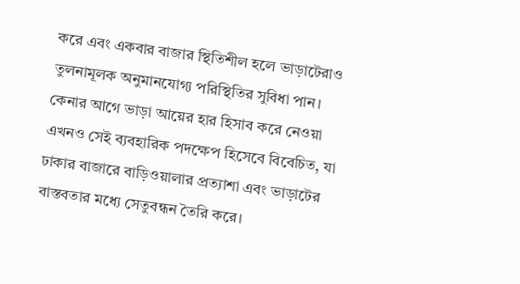করে এবং একবার বাজার স্থিতিশীল হলে ভাড়াটেরাও তুলনামূলক অনুমানযোগ্য পরিস্থিতির সুবিধা পান। কেনার আগে ভাড়া আয়ের হার হিসাব করে নেওয়া এখনও সেই ব্যবহারিক পদক্ষেপ হিসেবে বিবেচিত, যা ঢাকার বাজারে বাড়িওয়ালার প্রত্যাশা এবং ভাড়াটের বাস্তবতার মধ্যে সেতুবন্ধন তৈরি করে।